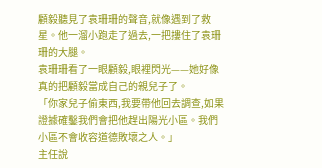顧毅聽見了袁珊珊的聲音,就像遇到了救星。他一溜小跑走了過去,一把摟住了袁珊珊的大腿。
袁珊珊看了一眼顧毅,眼裡閃光——她好像真的把顧毅當成自己的親兒子了。
「你家兒子偷東西,我要帶他回去調查,如果證據確鑿我們會把他趕出陽光小區。我們小區不會收容道德敗壞之人。」
主任說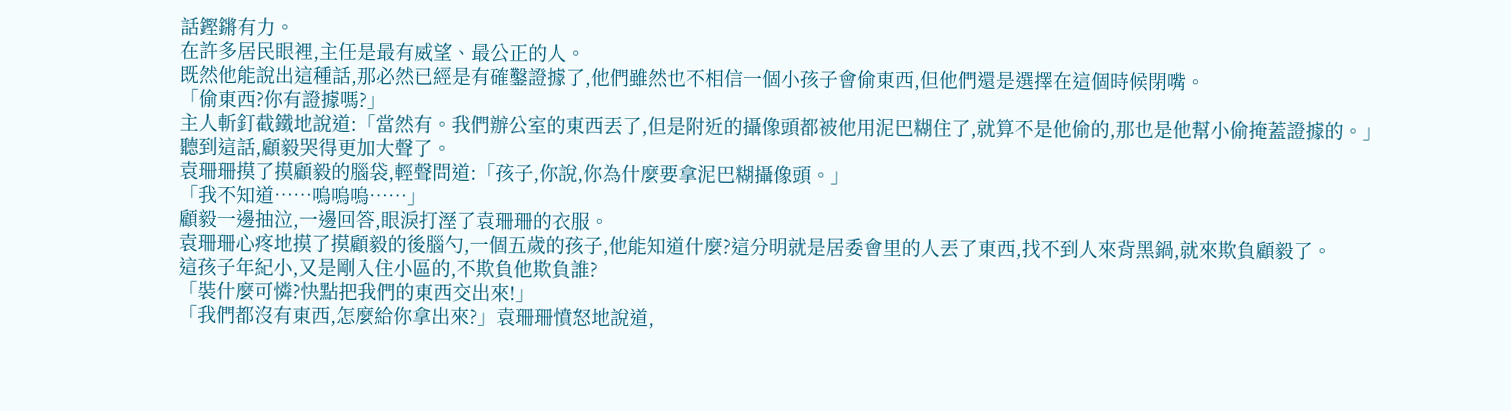話鏗鏘有力。
在許多居民眼裡,主任是最有威望、最公正的人。
既然他能說出這種話,那必然已經是有確鑿證據了,他們雖然也不相信一個小孩子會偷東西,但他們還是選擇在這個時候閉嘴。
「偷東西?你有證據嗎?」
主人斬釘截鐵地說道:「當然有。我們辦公室的東西丟了,但是附近的攝像頭都被他用泥巴糊住了,就算不是他偷的,那也是他幫小偷掩蓋證據的。」
聽到這話,顧毅哭得更加大聲了。
袁珊珊摸了摸顧毅的腦袋,輕聲問道:「孩子,你說,你為什麼要拿泥巴糊攝像頭。」
「我不知道……嗚嗚嗚……」
顧毅一邊抽泣,一邊回答,眼淚打溼了袁珊珊的衣服。
袁珊珊心疼地摸了摸顧毅的後腦勺,一個五歲的孩子,他能知道什麼?這分明就是居委會里的人丟了東西,找不到人來背黑鍋,就來欺負顧毅了。
這孩子年紀小,又是剛入住小區的,不欺負他欺負誰?
「裝什麼可憐?快點把我們的東西交出來!」
「我們都沒有東西,怎麼給你拿出來?」袁珊珊憤怒地說道,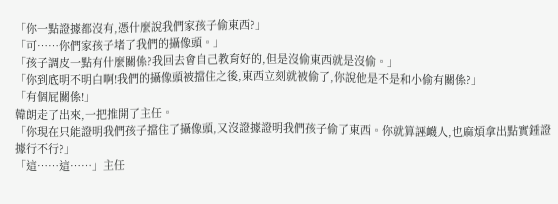「你一點證據都沒有,憑什麼說我們家孩子偷東西?」
「可……你們家孩子堵了我們的攝像頭。」
「孩子調皮一點有什麼關係?我回去會自己教育好的,但是沒偷東西就是沒偷。」
「你到底明不明白啊!我們的攝像頭被擋住之後,東西立刻就被偷了,你說他是不是和小偷有關係?」
「有個屁關係!」
韓朗走了出來,一把推開了主任。
「你現在只能證明我們孩子擋住了攝像頭,又沒證據證明我們孩子偷了東西。你就算誣衊人,也麻煩拿出點實錘證據行不行?」
「這……這……」主任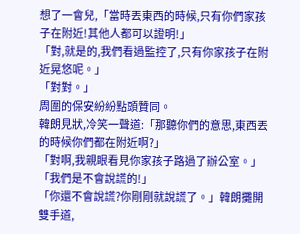想了一會兒,「當時丟東西的時候,只有你們家孩子在附近!其他人都可以證明!」
「對,就是的,我們看過監控了,只有你家孩子在附近晃悠呢。」
「對對。」
周圍的保安紛紛點頭贊同。
韓朗見狀,冷笑一聲道:「那聽你們的意思,東西丟的時候你們都在附近啊?」
「對啊,我親眼看見你家孩子路過了辦公室。」
「我們是不會說謊的!」
「你還不會說謊?你剛剛就說謊了。」韓朗攤開雙手道,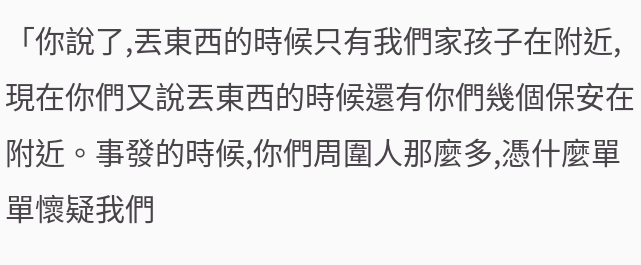「你說了,丟東西的時候只有我們家孩子在附近,現在你們又說丟東西的時候還有你們幾個保安在附近。事發的時候,你們周圍人那麼多,憑什麼單單懷疑我們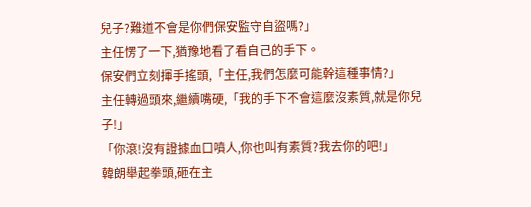兒子?難道不會是你們保安監守自盜嗎?」
主任愣了一下,猶豫地看了看自己的手下。
保安們立刻揮手搖頭,「主任,我們怎麼可能幹這種事情?」
主任轉過頭來,繼續嘴硬,「我的手下不會這麼沒素質,就是你兒子!」
「你滾!沒有證據血口噴人,你也叫有素質?我去你的吧!」
韓朗舉起拳頭,砸在主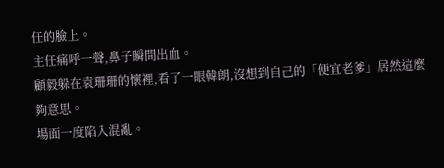任的臉上。
主任痛呼一聲,鼻子瞬間出血。
顧毅躲在袁珊珊的懷裡,看了一眼韓朗,沒想到自己的「便宜老爹」居然這麼夠意思。
場面一度陷入混亂。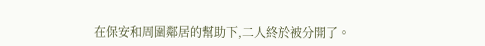在保安和周圍鄰居的幫助下,二人終於被分開了。